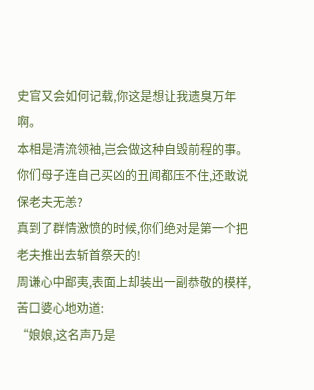史官又会如何记载,你这是想让我遗臭万年啊。
本相是清流领袖,岂会做这种自毁前程的事。
你们母子连自己买凶的丑闻都压不住,还敢说保老夫无恙?
真到了群情激愤的时候,你们绝对是第一个把老夫推出去斩首祭天的!
周谦心中鄙夷,表面上却装出一副恭敬的模样,苦口婆心地劝道:
“娘娘,这名声乃是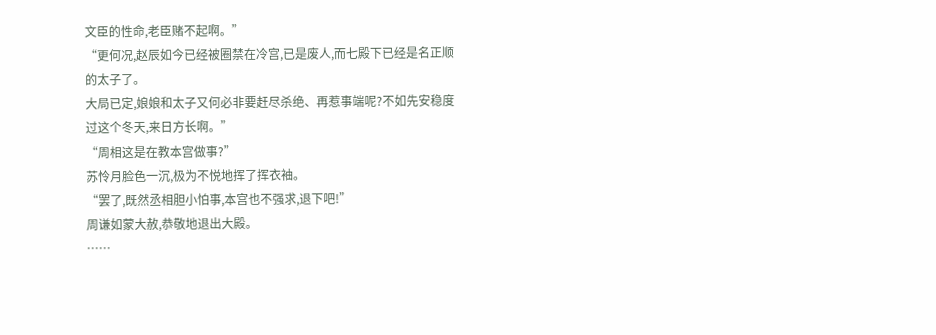文臣的性命,老臣赌不起啊。”
“更何况,赵辰如今已经被圈禁在冷宫,已是废人,而七殿下已经是名正顺的太子了。
大局已定,娘娘和太子又何必非要赶尽杀绝、再惹事端呢?不如先安稳度过这个冬天,来日方长啊。”
“周相这是在教本宫做事?”
苏怜月脸色一沉,极为不悦地挥了挥衣袖。
“罢了,既然丞相胆小怕事,本宫也不强求,退下吧!”
周谦如蒙大赦,恭敬地退出大殿。
……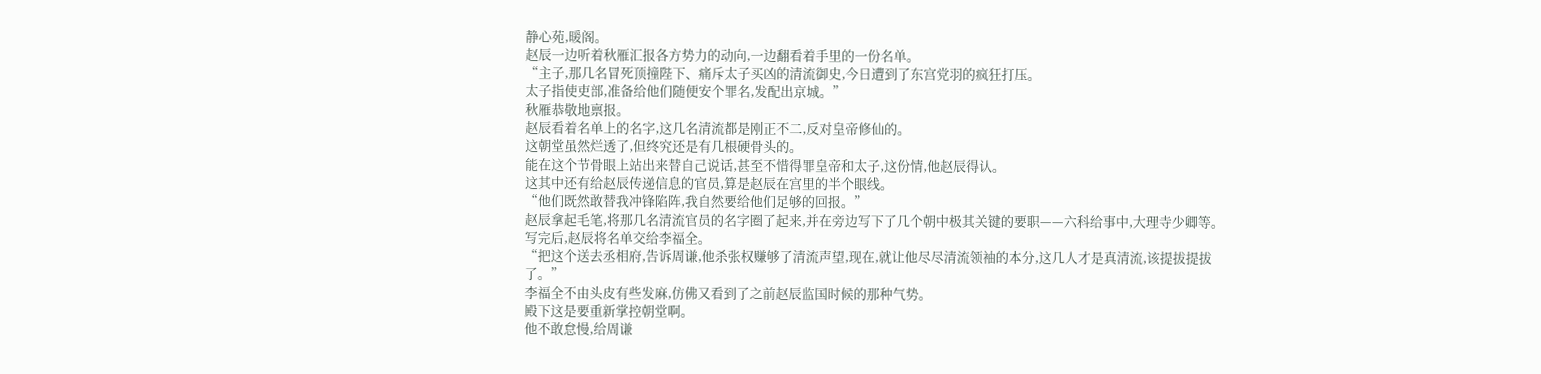静心苑,暖阁。
赵辰一边听着秋雁汇报各方势力的动向,一边翻看着手里的一份名单。
“主子,那几名冒死顶撞陛下、痛斥太子买凶的清流御史,今日遭到了东宫党羽的疯狂打压。
太子指使吏部,准备给他们随便安个罪名,发配出京城。”
秋雁恭敬地禀报。
赵辰看着名单上的名字,这几名清流都是刚正不二,反对皇帝修仙的。
这朝堂虽然烂透了,但终究还是有几根硬骨头的。
能在这个节骨眼上站出来替自己说话,甚至不惜得罪皇帝和太子,这份情,他赵辰得认。
这其中还有给赵辰传递信息的官员,算是赵辰在宫里的半个眼线。
“他们既然敢替我冲锋陷阵,我自然要给他们足够的回报。”
赵辰拿起毛笔,将那几名清流官员的名字圈了起来,并在旁边写下了几个朝中极其关键的要职——六科给事中,大理寺少卿等。
写完后,赵辰将名单交给李福全。
“把这个送去丞相府,告诉周谦,他杀张权赚够了清流声望,现在,就让他尽尽清流领袖的本分,这几人才是真清流,该提拔提拔了。”
李福全不由头皮有些发麻,仿佛又看到了之前赵辰监国时候的那种气势。
殿下这是要重新掌控朝堂啊。
他不敢怠慢,给周谦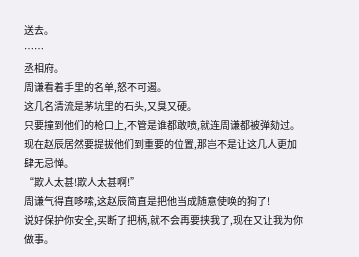送去。
……
丞相府。
周谦看着手里的名单,怒不可遏。
这几名清流是茅坑里的石头,又臭又硬。
只要撞到他们的枪口上,不管是谁都敢喷,就连周谦都被弹劾过。
现在赵辰居然要提拔他们到重要的位置,那岂不是让这几人更加肆无忌惮。
“欺人太甚!欺人太甚啊!”
周谦气得直哆嗦,这赵辰简直是把他当成随意使唤的狗了!
说好保护你安全,买断了把柄,就不会再要挟我了,现在又让我为你做事。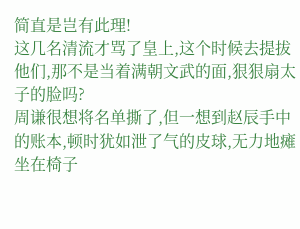简直是岂有此理!
这几名清流才骂了皇上,这个时候去提拔他们,那不是当着满朝文武的面,狠狠扇太子的脸吗?
周谦很想将名单撕了,但一想到赵辰手中的账本,顿时犹如泄了气的皮球,无力地瘫坐在椅子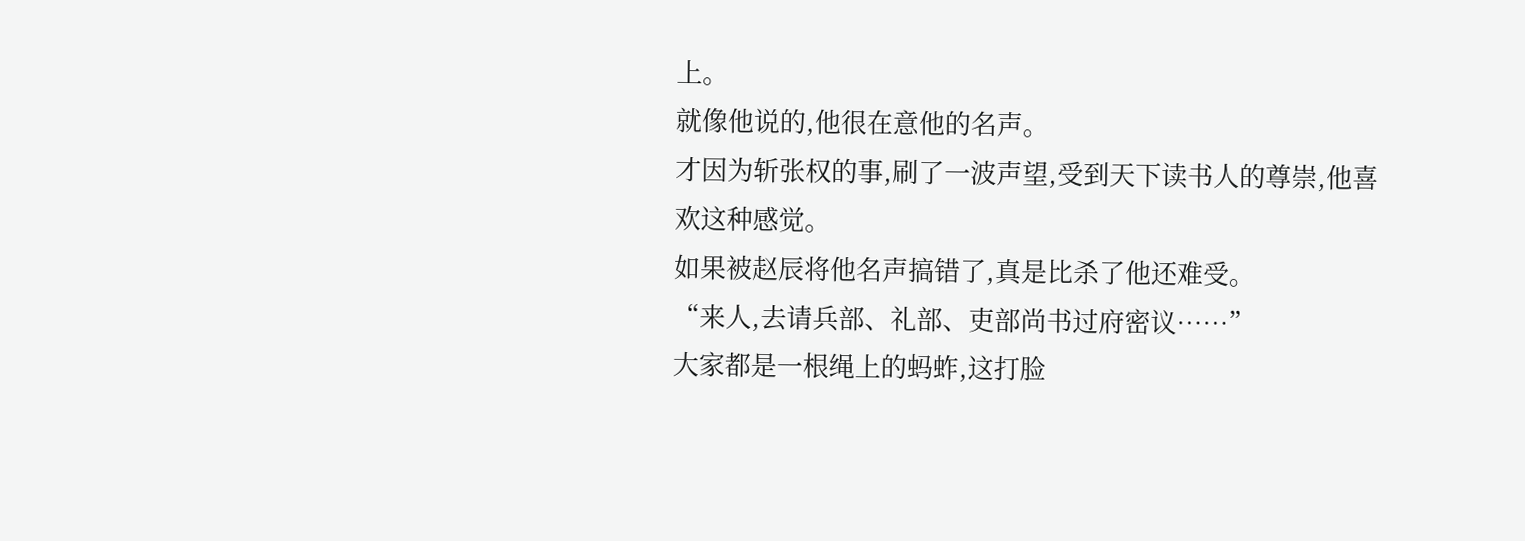上。
就像他说的,他很在意他的名声。
才因为斩张权的事,刷了一波声望,受到天下读书人的尊崇,他喜欢这种感觉。
如果被赵辰将他名声搞错了,真是比杀了他还难受。
“来人,去请兵部、礼部、吏部尚书过府密议……”
大家都是一根绳上的蚂蚱,这打脸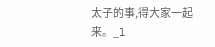太子的事,得大家一起来。_l